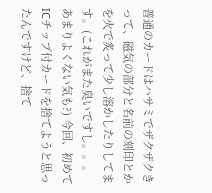普通のカードはハサミでザクザクきって、磁気の部分と名前の刻印とかを火で炙って少し溶かしたりしてます。(これがまた臭いですし。。。あまりよくない気も?) 今回、初めてICチップ付カードを捨てようと思ったんですけど、捨て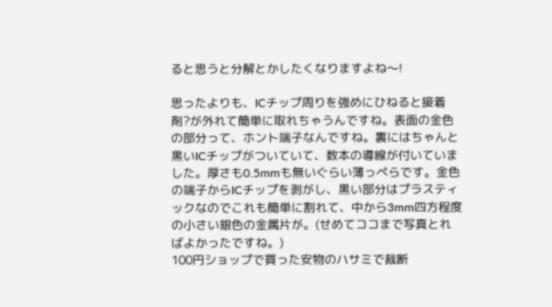ると思うと分解とかしたくなりますよね〜!

思ったよりも、ICチップ周りを強めにひねると接着剤?が外れて簡単に取れちゃうんですね。表面の金色の部分って、ホント端子なんですね。裏にはちゃんと黒いICチップがついていて、数本の導線が付いていました。厚さも0.5mmも無いぐらい薄っぺらです。金色の端子からICチップを剥がし、黒い部分はプラスティックなのでこれも簡単に割れて、中から3mm四方程度の小さい銀色の金属片が。(せめてココまで写真とればよかったですね。)
100円ショップで買った安物のハサミで裁断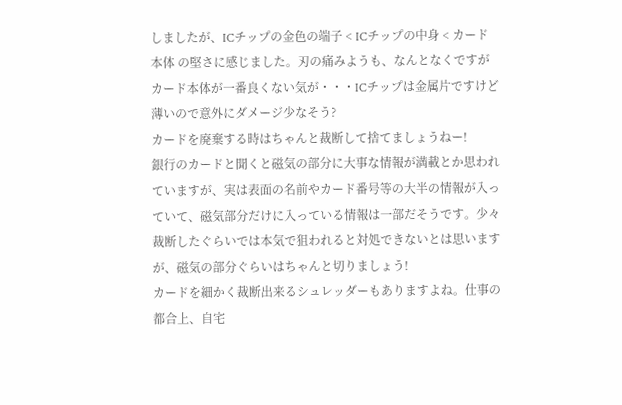しましたが、ICチップの金色の端子 < ICチップの中身 < カード本体 の堅さに感じました。刃の痛みようも、なんとなくですがカード本体が一番良くない気が・・・ICチップは金属片ですけど薄いので意外にダメージ少なそう?
カードを廃棄する時はちゃんと裁断して捨てましょうねー!
銀行のカードと聞くと磁気の部分に大事な情報が満載とか思われていますが、実は表面の名前やカード番号等の大半の情報が入っていて、磁気部分だけに入っている情報は一部だそうです。少々裁断したぐらいでは本気で狙われると対処できないとは思いますが、磁気の部分ぐらいはちゃんと切りましょう!
カードを細かく裁断出来るシュレッダーもありますよね。仕事の都合上、自宅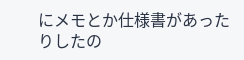にメモとか仕様書があったりしたの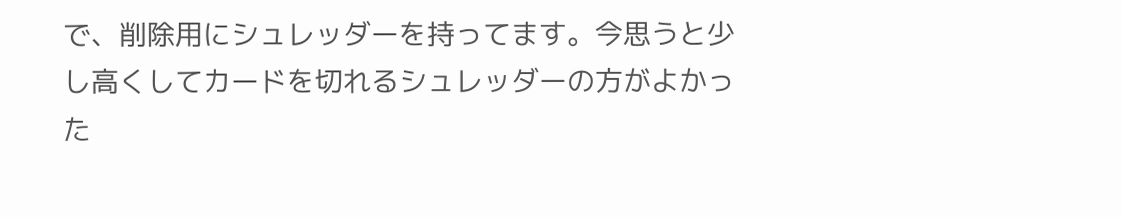で、削除用にシュレッダーを持ってます。今思うと少し高くしてカードを切れるシュレッダーの方がよかった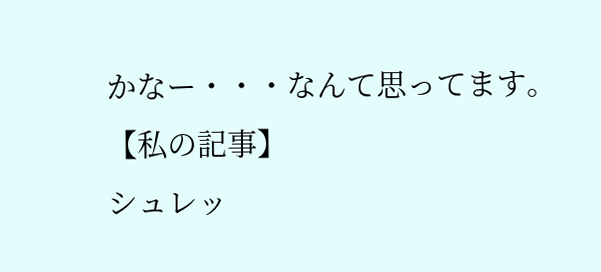かなー・・・なんて思ってます。
【私の記事】
シュレッ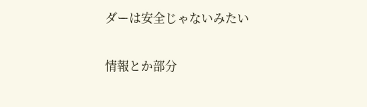ダーは安全じゃないみたい


情報とか部分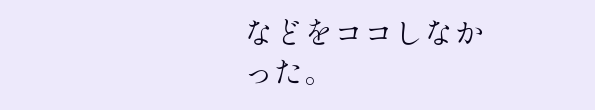などをココしなかった。